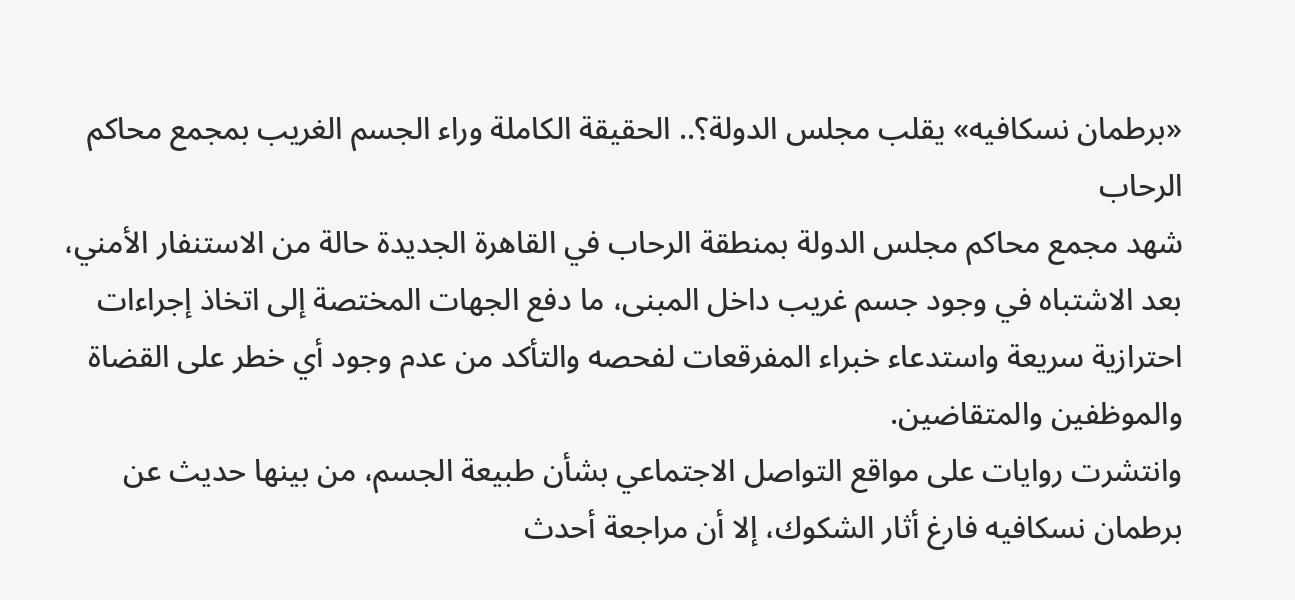«برطمان نسكافيه» يقلب مجلس الدولة؟.. الحقيقة الكاملة وراء الجسم الغريب بمجمع محاكم الرحاب
شهد مجمع محاكم مجلس الدولة بمنطقة الرحاب في القاهرة الجديدة حالة من الاستنفار الأمني، بعد الاشتباه في وجود جسم غريب داخل المبنى، ما دفع الجهات المختصة إلى اتخاذ إجراءات احترازية سريعة واستدعاء خبراء المفرقعات لفحصه والتأكد من عدم وجود أي خطر على القضاة والموظفين والمتقاضين.
وانتشرت روايات على مواقع التواصل الاجتماعي بشأن طبيعة الجسم، من بينها حديث عن برطمان نسكافيه فارغ أثار الشكوك، إلا أن مراجعة أحدث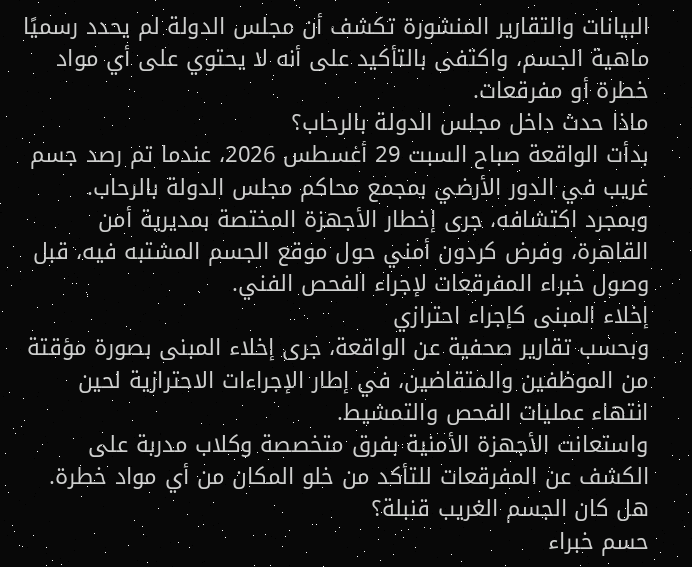البيانات والتقارير المنشورة تكشف أن مجلس الدولة لم يحدد رسميًا ماهية الجسم، واكتفى بالتأكيد على أنه لا يحتوي على أي مواد خطرة أو مفرقعات.
ماذا حدث داخل مجلس الدولة بالرحاب؟
بدأت الواقعة صباح السبت 29 أغسطس 2026، عندما تم رصد جسم غريب في الدور الأرضي بمجمع محاكم مجلس الدولة بالرحاب.
وبمجرد اكتشافه، جرى إخطار الأجهزة المختصة بمديرية أمن القاهرة، وفرض كردون أمني حول موقع الجسم المشتبه فيه، قبل وصول خبراء المفرقعات لإجراء الفحص الفني.
إخلاء المبنى كإجراء احترازي
وبحسب تقارير صحفية عن الواقعة، جرى إخلاء المبنى بصورة مؤقتة من الموظفين والمتقاضين، في إطار الإجراءات الاحترازية لحين انتهاء عمليات الفحص والتمشيط.
واستعانت الأجهزة الأمنية بفرق متخصصة وكلاب مدربة على الكشف عن المفرقعات للتأكد من خلو المكان من أي مواد خطرة.
هل كان الجسم الغريب قنبلة؟
حسم خبراء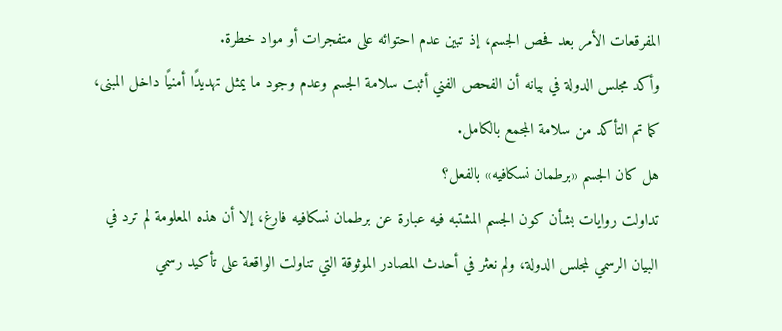المفرقعات الأمر بعد فحص الجسم، إذ تبين عدم احتوائه على متفجرات أو مواد خطرة.
وأكد مجلس الدولة في بيانه أن الفحص الفني أثبت سلامة الجسم وعدم وجود ما يمثل تهديدًا أمنيًا داخل المبنى، كما تم التأكد من سلامة المجمع بالكامل.
هل كان الجسم «برطمان نسكافيه» بالفعل؟
تداولت روايات بشأن كون الجسم المشتبه فيه عبارة عن برطمان نسكافيه فارغ، إلا أن هذه المعلومة لم ترد في البيان الرسمي لمجلس الدولة، ولم نعثر في أحدث المصادر الموثوقة التي تناولت الواقعة على تأكيد رسمي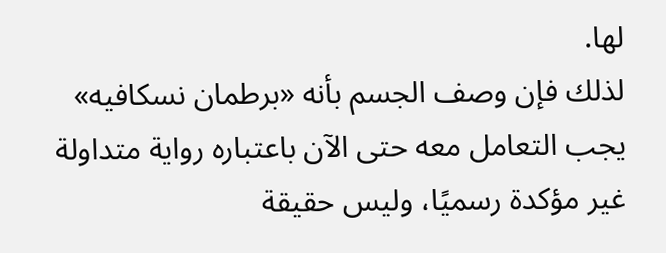لها.
لذلك فإن وصف الجسم بأنه «برطمان نسكافيه» يجب التعامل معه حتى الآن باعتباره رواية متداولة غير مؤكدة رسميًا، وليس حقيقة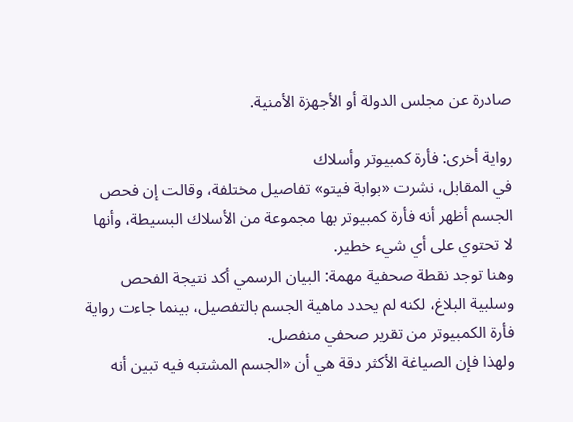صادرة عن مجلس الدولة أو الأجهزة الأمنية.

رواية أخرى: فأرة كمبيوتر وأسلاك
في المقابل، نشرت «بوابة فيتو» تفاصيل مختلفة، وقالت إن فحص الجسم أظهر أنه فأرة كمبيوتر بها مجموعة من الأسلاك البسيطة، وأنها لا تحتوي على أي شيء خطير.
وهنا توجد نقطة صحفية مهمة: البيان الرسمي أكد نتيجة الفحص وسلبية البلاغ، لكنه لم يحدد ماهية الجسم بالتفصيل، بينما جاءت رواية فأرة الكمبيوتر من تقرير صحفي منفصل.
ولهذا فإن الصياغة الأكثر دقة هي أن «الجسم المشتبه فيه تبين أنه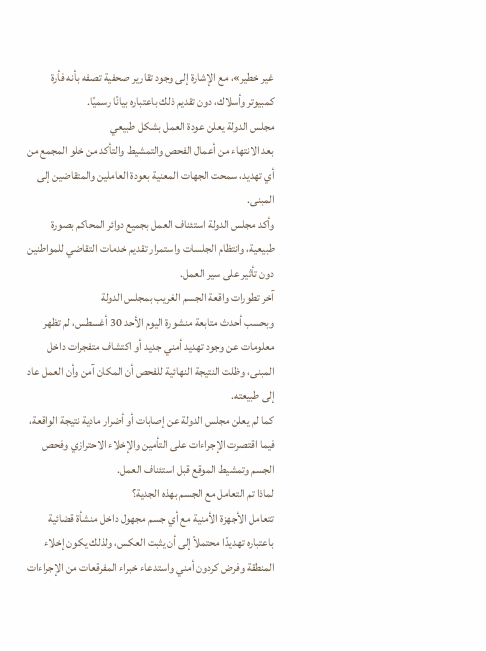غير خطير»، مع الإشارة إلى وجود تقارير صحفية تصفه بأنه فأرة كمبيوتر وأسلاك، دون تقديم ذلك باعتباره بيانًا رسميًا.
مجلس الدولة يعلن عودة العمل بشكل طبيعي
بعد الانتهاء من أعمال الفحص والتمشيط والتأكد من خلو المجمع من أي تهديد، سمحت الجهات المعنية بعودة العاملين والمتقاضين إلى المبنى.
وأكد مجلس الدولة استئناف العمل بجميع دوائر المحاكم بصورة طبيعية، وانتظام الجلسات واستمرار تقديم خدمات التقاضي للمواطنين دون تأثير على سير العمل.
آخر تطورات واقعة الجسم الغريب بمجلس الدولة
وبحسب أحدث متابعة منشورة اليوم الأحد 30 أغسطس، لم تظهر معلومات عن وجود تهديد أمني جديد أو اكتشاف متفجرات داخل المبنى، وظلت النتيجة النهائية للفحص أن المكان آمن وأن العمل عاد إلى طبيعته.
كما لم يعلن مجلس الدولة عن إصابات أو أضرار مادية نتيجة الواقعة، فيما اقتصرت الإجراءات على التأمين والإخلاء الاحترازي وفحص الجسم وتمشيط الموقع قبل استئناف العمل.
لماذا تم التعامل مع الجسم بهذه الجدية؟
تتعامل الأجهزة الأمنية مع أي جسم مجهول داخل منشأة قضائية باعتباره تهديدًا محتملاً إلى أن يثبت العكس، ولذلك يكون إخلاء المنطقة وفرض كردون أمني واستدعاء خبراء المفرقعات من الإجراءات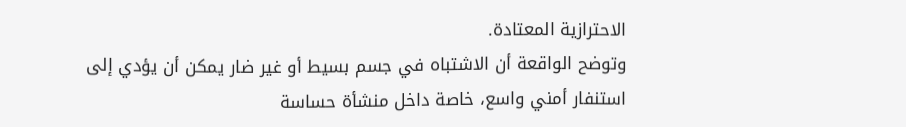الاحترازية المعتادة.
وتوضح الواقعة أن الاشتباه في جسم بسيط أو غير ضار يمكن أن يؤدي إلى استنفار أمني واسع، خاصة داخل منشأة حساسة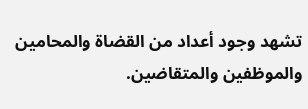تشهد وجود أعداد من القضاة والمحامين والموظفين والمتقاضين.